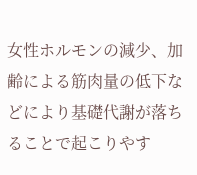女性ホルモンの減少、加齢による筋肉量の低下などにより基礎代謝が落ちることで起こりやす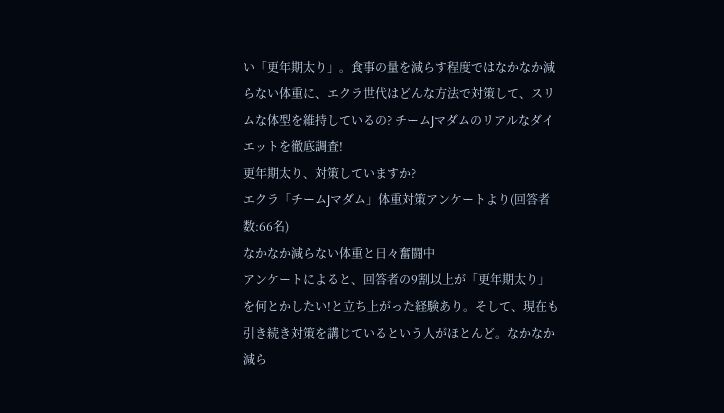い「更年期太り」。食事の量を減らす程度ではなかなか減らない体重に、エクラ世代はどんな方法で対策して、スリムな体型を維持しているの? チームJマダムのリアルなダイエットを徹底調査!
更年期太り、対策していますか?
エクラ「チームJマダム」体重対策アンケートより(回答者数:66名)
なかなか減らない体重と日々奮闘中
アンケートによると、回答者の9割以上が「更年期太り」を何とかしたい!と立ち上がった経験あり。そして、現在も引き続き対策を講じているという人がほとんど。なかなか減ら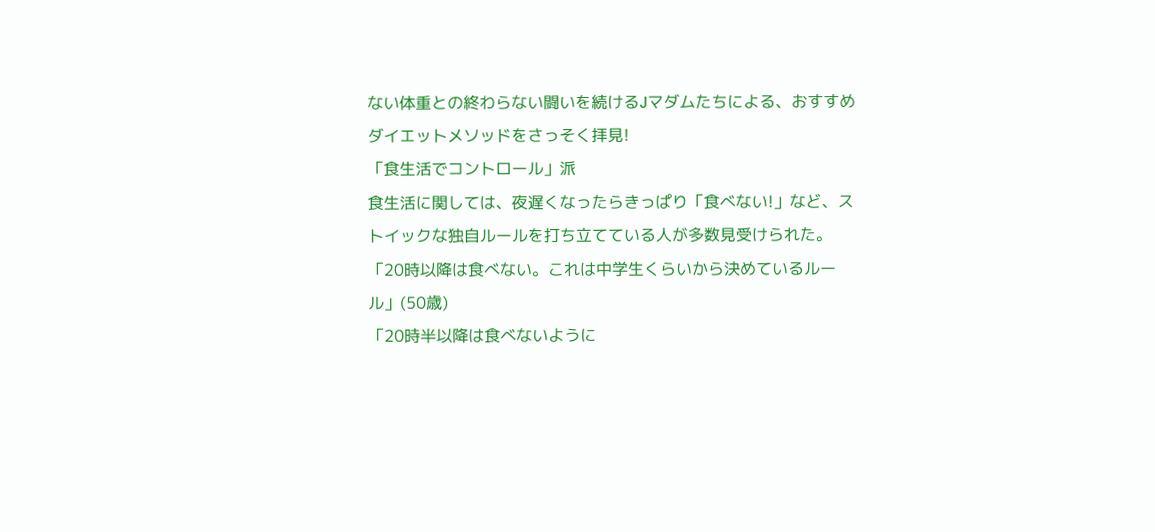ない体重との終わらない闘いを続けるJマダムたちによる、おすすめダイエットメソッドをさっそく拝見!
「食生活でコントロール」派
食生活に関しては、夜遅くなったらきっぱり「食べない!」など、ストイックな独自ルールを打ち立てている人が多数見受けられた。
「20時以降は食べない。これは中学生くらいから決めているルール」(50歳)
「20時半以降は食べないように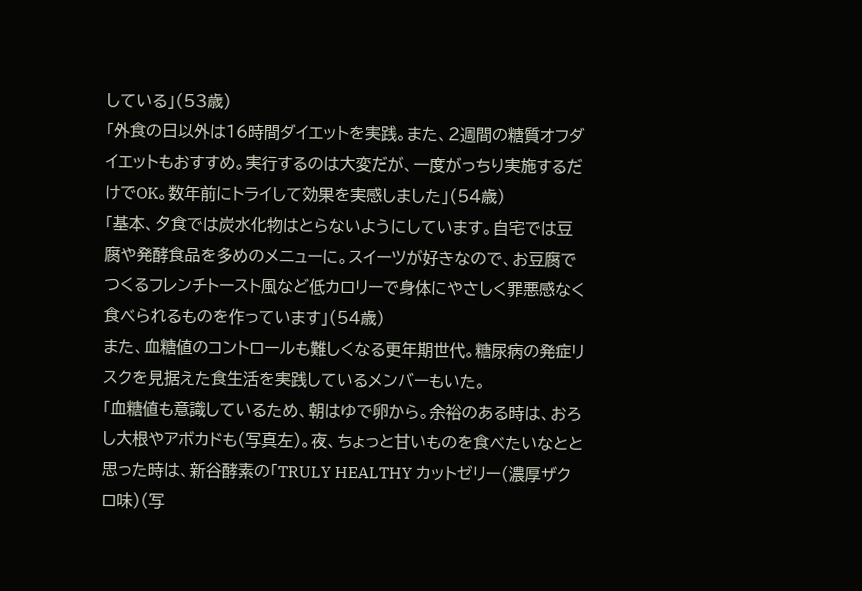している」(53歳)
「外食の日以外は16時間ダイエットを実践。また、2週間の糖質オフダイエットもおすすめ。実行するのは大変だが、一度がっちり実施するだけでOK。数年前にトライして効果を実感しました」(54歳)
「基本、夕食では炭水化物はとらないようにしています。自宅では豆腐や発酵食品を多めのメニューに。スイーツが好きなので、お豆腐でつくるフレンチトースト風など低カロリーで身体にやさしく罪悪感なく食べられるものを作っています」(54歳)
また、血糖値のコントロールも難しくなる更年期世代。糖尿病の発症リスクを見据えた食生活を実践しているメンバーもいた。
「血糖値も意識しているため、朝はゆで卵から。余裕のある時は、おろし大根やアボカドも(写真左)。夜、ちょっと甘いものを食べたいなとと思った時は、新谷酵素の「TRULY HEALTHY カットゼリー(濃厚ザクロ味)(写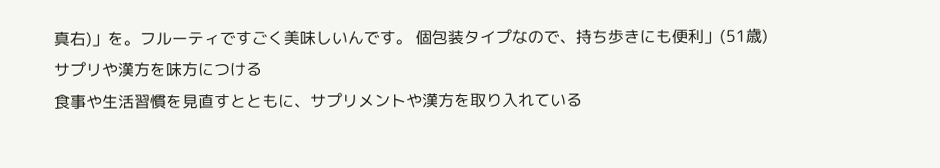真右)」を。フルーティですごく美味しいんです。 個包装タイプなので、持ち歩きにも便利」(51歳)
サプリや漢方を味方につける
食事や生活習慣を見直すとともに、サプリメントや漢方を取り入れている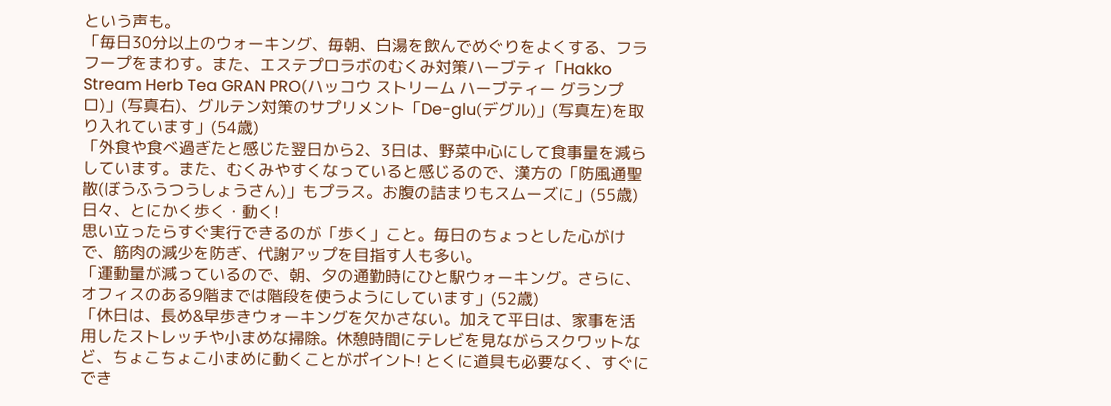という声も。
「毎日30分以上のウォーキング、毎朝、白湯を飲んでめぐりをよくする、フラフープをまわす。また、エステプロラボのむくみ対策ハーブティ「Hakko Stream Herb Tea GRAN PRO(ハッコウ ストリーム ハーブティー グランプロ)」(写真右)、グルテン対策のサプリメント「De-glu(デグル)」(写真左)を取り入れています」(54歳)
「外食や食べ過ぎたと感じた翌日から2、3日は、野菜中心にして食事量を減らしています。また、むくみやすくなっていると感じるので、漢方の「防風通聖散(ぼうふうつうしょうさん)」もプラス。お腹の詰まりもスムーズに」(55歳)
日々、とにかく歩く・動く!
思い立ったらすぐ実行できるのが「歩く」こと。毎日のちょっとした心がけで、筋肉の減少を防ぎ、代謝アップを目指す人も多い。
「運動量が減っているので、朝、夕の通勤時にひと駅ウォーキング。さらに、オフィスのある9階までは階段を使うようにしています」(52歳)
「休日は、長め&早歩きウォーキングを欠かさない。加えて平日は、家事を活用したストレッチや小まめな掃除。休憩時間にテレビを見ながらスクワットなど、ちょこちょこ小まめに動くことがポイント! とくに道具も必要なく、すぐにでき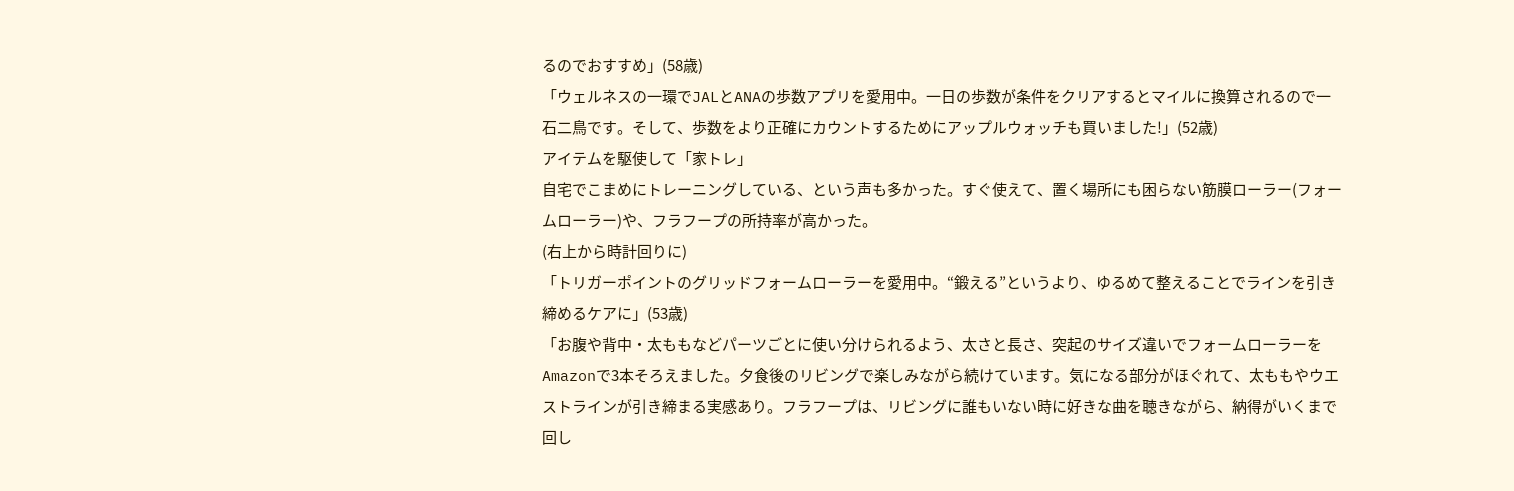るのでおすすめ」(58歳)
「ウェルネスの一環でJALとANAの歩数アプリを愛用中。一日の歩数が条件をクリアするとマイルに換算されるので一石二鳥です。そして、歩数をより正確にカウントするためにアップルウォッチも買いました!」(52歳)
アイテムを駆使して「家トレ」
自宅でこまめにトレーニングしている、という声も多かった。すぐ使えて、置く場所にも困らない筋膜ローラー(フォームローラー)や、フラフープの所持率が高かった。
(右上から時計回りに)
「トリガーポイントのグリッドフォームローラーを愛用中。“鍛える”というより、ゆるめて整えることでラインを引き締めるケアに」(53歳)
「お腹や背中・太ももなどパーツごとに使い分けられるよう、太さと長さ、突起のサイズ違いでフォームローラーをAmazonで3本そろえました。夕食後のリビングで楽しみながら続けています。気になる部分がほぐれて、太ももやウエストラインが引き締まる実感あり。フラフープは、リビングに誰もいない時に好きな曲を聴きながら、納得がいくまで回し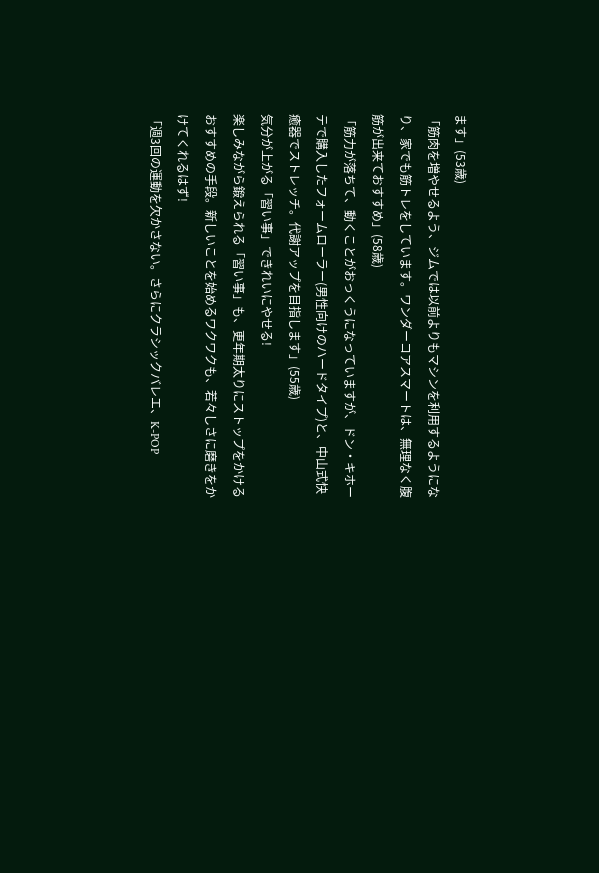ます」(53歳)
「筋肉を増やせるよう、ジムでは以前よりもマシンを利用するようになり、家でも筋トレをしています。ワンダーコアスマートは、無理なく腹筋が出来ておすすめ」(58歳)
「筋力が落ちて、動くことがおっくうになっていますが、ドン・キホーテで購入したフォームローラー(男性向けのハードタイプ)と、中山式快癒器でストレッチ。代謝アップを目指します」(55歳)
気分が上がる「習い事」できれいにやせる!
楽しみながら鍛えられる「習い事」も、更年期太りにストップをかけるおすすめの手段。新しいことを始めるワクワクも、若々しさに磨きをかけてくれるはず!
「週3回の運動を欠かさない。さらにクラシックバレエ、K-POP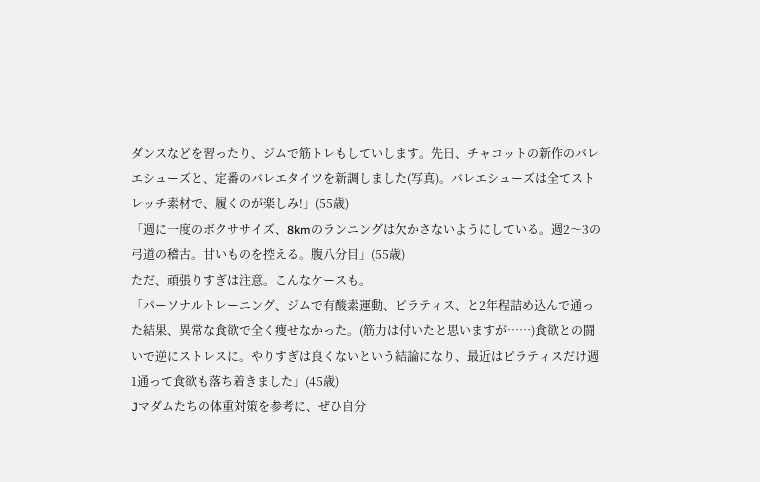ダンスなどを習ったり、ジムで筋トレもしていします。先日、チャコットの新作のバレエシューズと、定番のバレエタイツを新調しました(写真)。バレエシューズは全てストレッチ素材で、履くのが楽しみ!」(55歳)
「週に一度のボクササイズ、8kmのランニングは欠かさないようにしている。週2〜3の弓道の稽古。甘いものを控える。腹八分目」(55歳)
ただ、頑張りすぎは注意。こんなケースも。
「パーソナルトレーニング、ジムで有酸素運動、ピラティス、と2年程詰め込んで通った結果、異常な食欲で全く痩せなかった。(筋力は付いたと思いますが……)食欲との闘いで逆にストレスに。やりすぎは良くないという結論になり、最近はピラティスだけ週1通って食欲も落ち着きました」(45歳)
Jマダムたちの体重対策を参考に、ぜひ自分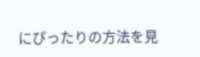にぴったりの方法を見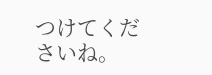つけてくださいね。